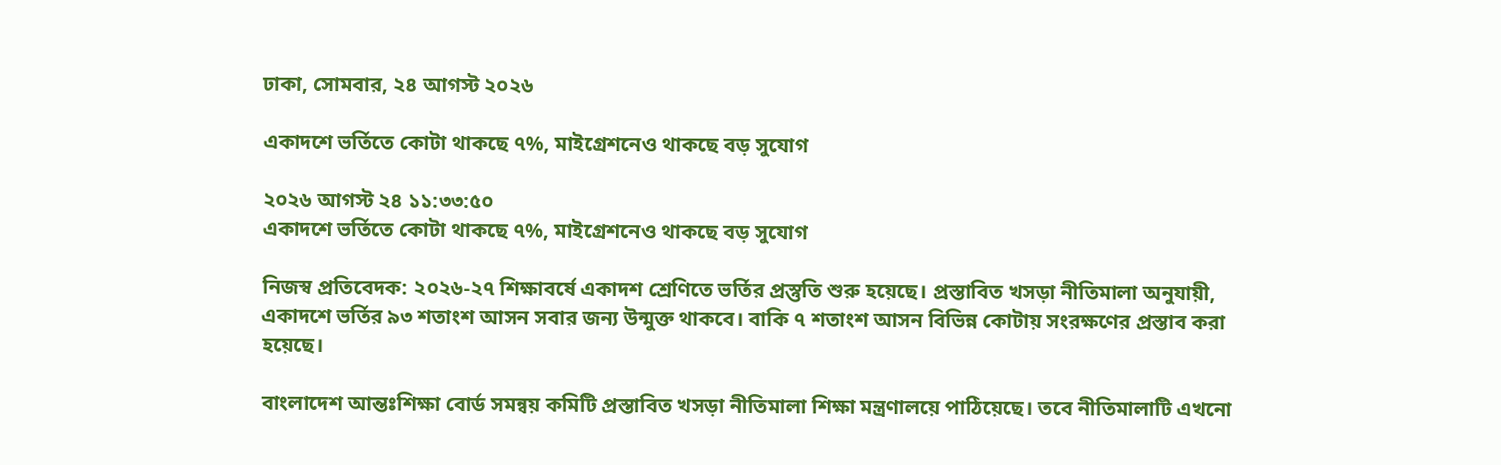ঢাকা, সোমবার, ২৪ আগস্ট ২০২৬

একাদশে ভর্তিতে কোটা থাকছে ৭%, মাইগ্রেশনেও থাকছে বড় সুযোগ

২০২৬ আগস্ট ২৪ ১১:৩৩:৫০
একাদশে ভর্তিতে কোটা থাকছে ৭%, মাইগ্রেশনেও থাকছে বড় সুযোগ

নিজস্ব প্রতিবেদক: ২০২৬-২৭ শিক্ষাবর্ষে একাদশ শ্রেণিতে ভর্তির প্রস্তুতি শুরু হয়েছে। প্রস্তাবিত খসড়া নীতিমালা অনুযায়ী, একাদশে ভর্তির ৯৩ শতাংশ আসন সবার জন্য উন্মুক্ত থাকবে। বাকি ৭ শতাংশ আসন বিভিন্ন কোটায় সংরক্ষণের প্রস্তাব করা হয়েছে।

বাংলাদেশ আন্তঃশিক্ষা বোর্ড সমন্বয় কমিটি প্রস্তাবিত খসড়া নীতিমালা শিক্ষা মন্ত্রণালয়ে পাঠিয়েছে। তবে নীতিমালাটি এখনো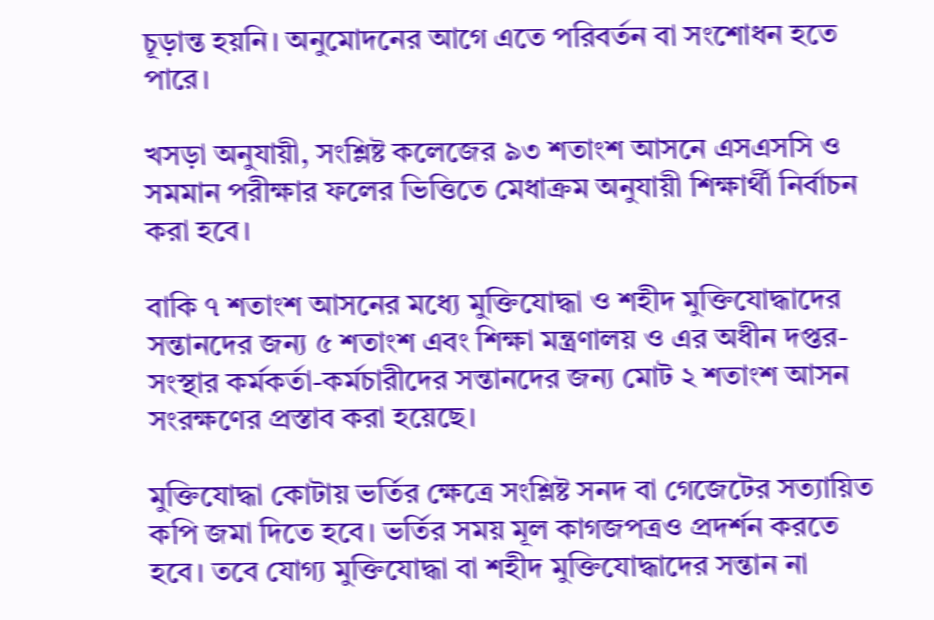চূড়ান্ত হয়নি। অনুমোদনের আগে এতে পরিবর্তন বা সংশোধন হতে পারে।

খসড়া অনুযায়ী, সংশ্লিষ্ট কলেজের ৯৩ শতাংশ আসনে এসএসসি ও সমমান পরীক্ষার ফলের ভিত্তিতে মেধাক্রম অনুযায়ী শিক্ষার্থী নির্বাচন করা হবে।

বাকি ৭ শতাংশ আসনের মধ্যে মুক্তিযোদ্ধা ও শহীদ মুক্তিযোদ্ধাদের সন্তানদের জন্য ৫ শতাংশ এবং শিক্ষা মন্ত্রণালয় ও এর অধীন দপ্তর-সংস্থার কর্মকর্তা-কর্মচারীদের সন্তানদের জন্য মোট ২ শতাংশ আসন সংরক্ষণের প্রস্তাব করা হয়েছে।

মুক্তিযোদ্ধা কোটায় ভর্তির ক্ষেত্রে সংশ্লিষ্ট সনদ বা গেজেটের সত্যায়িত কপি জমা দিতে হবে। ভর্তির সময় মূল কাগজপত্রও প্রদর্শন করতে হবে। তবে যোগ্য মুক্তিযোদ্ধা বা শহীদ মুক্তিযোদ্ধাদের সন্তান না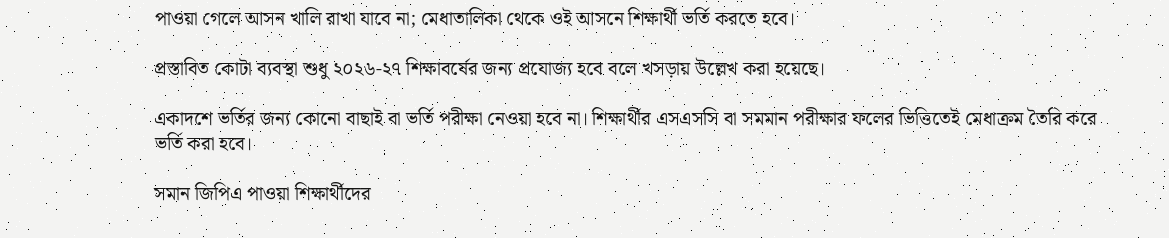পাওয়া গেলে আসন খালি রাখা যাবে না; মেধাতালিকা থেকে ওই আসনে শিক্ষার্থী ভর্তি করতে হবে।

প্রস্তাবিত কোটা ব্যবস্থা শুধু ২০২৬-২৭ শিক্ষাবর্ষের জন্য প্রযোজ্য হবে বলে খসড়ায় উল্লেখ করা হয়েছে।

একাদশে ভর্তির জন্য কোনো বাছাই বা ভর্তি পরীক্ষা নেওয়া হবে না। শিক্ষার্থীর এসএসসি বা সমমান পরীক্ষার ফলের ভিত্তিতেই মেধাক্রম তৈরি করে ভর্তি করা হবে।

সমান জিপিএ পাওয়া শিক্ষার্থীদের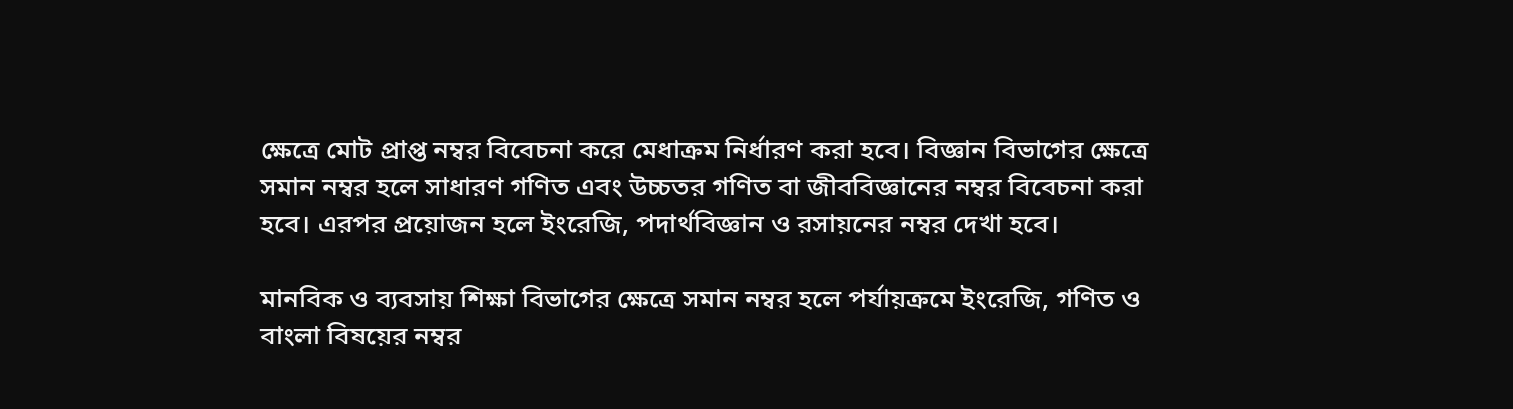ক্ষেত্রে মোট প্রাপ্ত নম্বর বিবেচনা করে মেধাক্রম নির্ধারণ করা হবে। বিজ্ঞান বিভাগের ক্ষেত্রে সমান নম্বর হলে সাধারণ গণিত এবং উচ্চতর গণিত বা জীববিজ্ঞানের নম্বর বিবেচনা করা হবে। এরপর প্রয়োজন হলে ইংরেজি, পদার্থবিজ্ঞান ও রসায়নের নম্বর দেখা হবে।

মানবিক ও ব্যবসায় শিক্ষা বিভাগের ক্ষেত্রে সমান নম্বর হলে পর্যায়ক্রমে ইংরেজি, গণিত ও বাংলা বিষয়ের নম্বর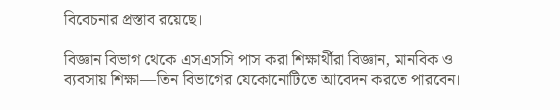বিবেচনার প্রস্তাব রয়েছে।

বিজ্ঞান বিভাগ থেকে এসএসসি পাস করা শিক্ষার্থীরা বিজ্ঞান, মানবিক ও ব্যবসায় শিক্ষা—তিন বিভাগের যেকোনোটিতে আবেদন করতে পারবেন।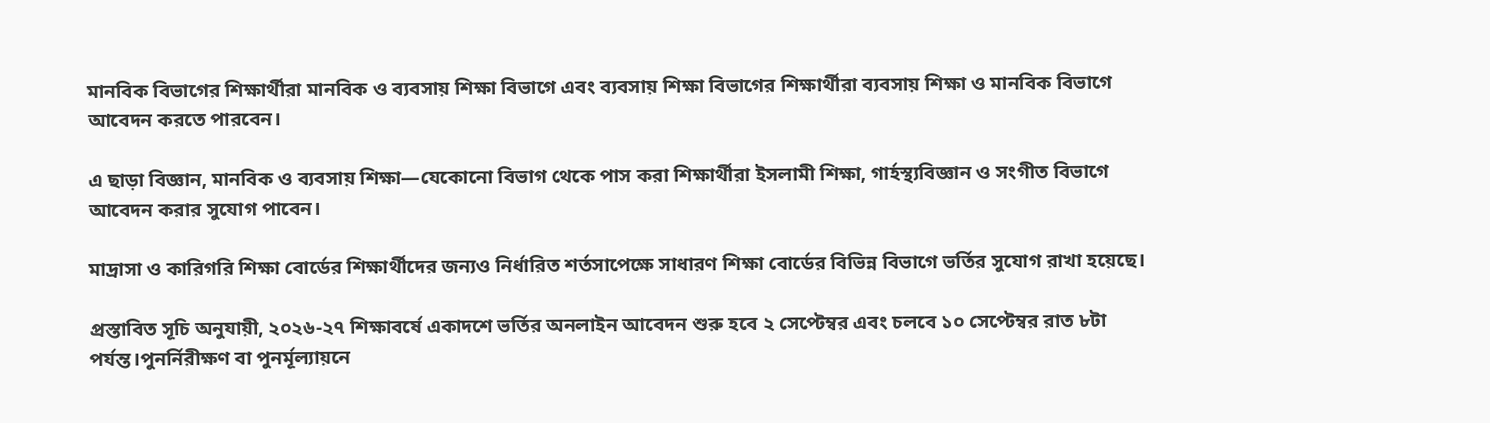মানবিক বিভাগের শিক্ষার্থীরা মানবিক ও ব্যবসায় শিক্ষা বিভাগে এবং ব্যবসায় শিক্ষা বিভাগের শিক্ষার্থীরা ব্যবসায় শিক্ষা ও মানবিক বিভাগে আবেদন করতে পারবেন।

এ ছাড়া বিজ্ঞান, মানবিক ও ব্যবসায় শিক্ষা—যেকোনো বিভাগ থেকে পাস করা শিক্ষার্থীরা ইসলামী শিক্ষা, গার্হস্থ্যবিজ্ঞান ও সংগীত বিভাগে আবেদন করার সুযোগ পাবেন।

মাদ্রাসা ও কারিগরি শিক্ষা বোর্ডের শিক্ষার্থীদের জন্যও নির্ধারিত শর্তসাপেক্ষে সাধারণ শিক্ষা বোর্ডের বিভিন্ন বিভাগে ভর্তির সুযোগ রাখা হয়েছে।

প্রস্তাবিত সূচি অনুযায়ী, ২০২৬-২৭ শিক্ষাবর্ষে একাদশে ভর্তির অনলাইন আবেদন শুরু হবে ২ সেপ্টেম্বর এবং চলবে ১০ সেপ্টেম্বর রাত ৮টা পর্যন্ত।পুনর্নিরীক্ষণ বা পুনর্মূল্যায়নে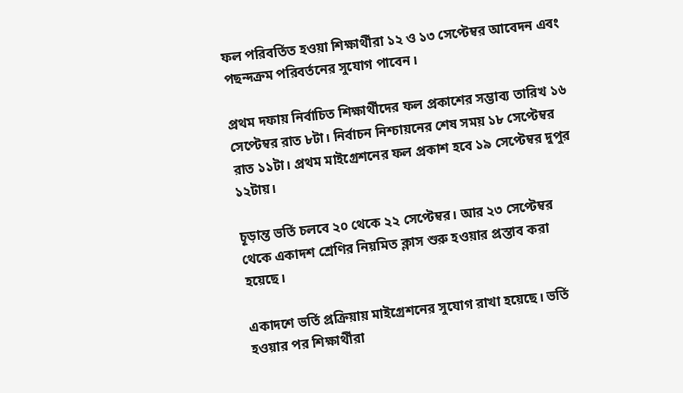ফল পরিবর্তিত হওয়া শিক্ষার্থীরা ১২ ও ১৩ সেপ্টেম্বর আবেদন এবং পছন্দক্রম পরিবর্তনের সুযোগ পাবেন।

প্রথম দফায় নির্বাচিত শিক্ষার্থীদের ফল প্রকাশের সম্ভাব্য তারিখ ১৬ সেপ্টেম্বর রাত ৮টা। নির্বাচন নিশ্চায়নের শেষ সময় ১৮ সেপ্টেম্বর রাত ১১টা। প্রথম মাইগ্রেশনের ফল প্রকাশ হবে ১৯ সেপ্টেম্বর দুপুর ১২টায়।

চূড়ান্ত ভর্তি চলবে ২০ থেকে ২২ সেপ্টেম্বর। আর ২৩ সেপ্টেম্বর থেকে একাদশ শ্রেণির নিয়মিত ক্লাস শুরু হওয়ার প্রস্তাব করা হয়েছে।

একাদশে ভর্তি প্রক্রিয়ায় মাইগ্রেশনের সুযোগ রাখা হয়েছে। ভর্তি হওয়ার পর শিক্ষার্থীরা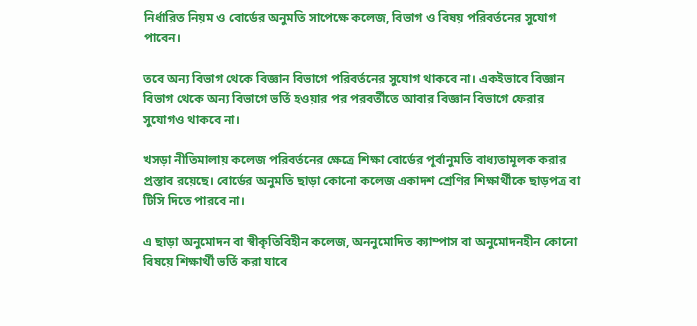নির্ধারিত নিয়ম ও বোর্ডের অনুমতি সাপেক্ষে কলেজ, বিভাগ ও বিষয় পরিবর্তনের সুযোগ পাবেন।

তবে অন্য বিভাগ থেকে বিজ্ঞান বিভাগে পরিবর্তনের সুযোগ থাকবে না। একইভাবে বিজ্ঞান বিভাগ থেকে অন্য বিভাগে ভর্তি হওয়ার পর পরবর্তীতে আবার বিজ্ঞান বিভাগে ফেরার সুযোগও থাকবে না।

খসড়া নীতিমালায় কলেজ পরিবর্তনের ক্ষেত্রে শিক্ষা বোর্ডের পূর্বানুমতি বাধ্যতামূলক করার প্রস্তাব রয়েছে। বোর্ডের অনুমতি ছাড়া কোনো কলেজ একাদশ শ্রেণির শিক্ষার্থীকে ছাড়পত্র বা টিসি দিতে পারবে না।

এ ছাড়া অনুমোদন বা স্বীকৃতিবিহীন কলেজ, অননুমোদিত ক্যাম্পাস বা অনুমোদনহীন কোনো বিষয়ে শিক্ষার্থী ভর্তি করা যাবে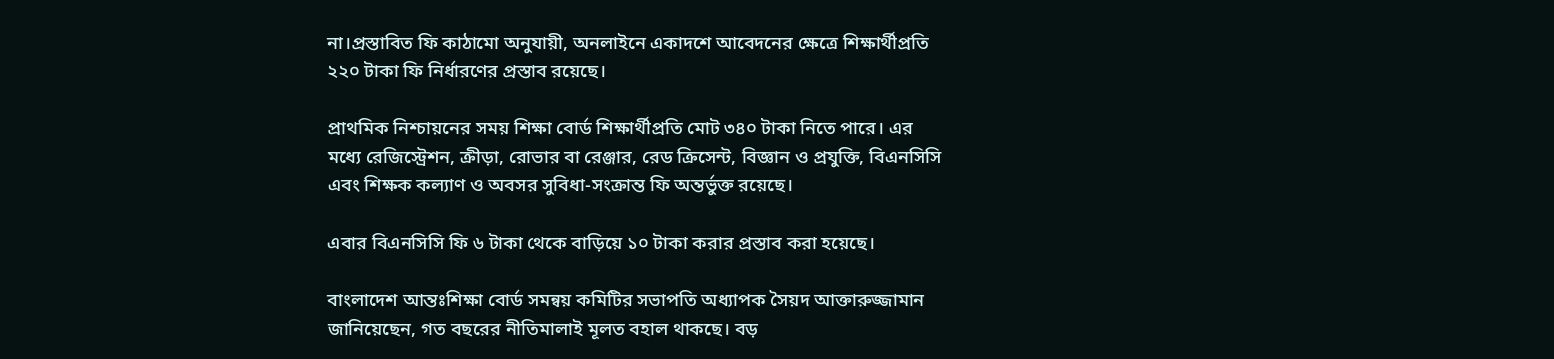না।প্রস্তাবিত ফি কাঠামো অনুযায়ী, অনলাইনে একাদশে আবেদনের ক্ষেত্রে শিক্ষার্থীপ্রতি ২২০ টাকা ফি নির্ধারণের প্রস্তাব রয়েছে।

প্রাথমিক নিশ্চায়নের সময় শিক্ষা বোর্ড শিক্ষার্থীপ্রতি মোট ৩৪০ টাকা নিতে পারে। এর মধ্যে রেজিস্ট্রেশন, ক্রীড়া, রোভার বা রেঞ্জার, রেড ক্রিসেন্ট, বিজ্ঞান ও প্রযুক্তি, বিএনসিসি এবং শিক্ষক কল্যাণ ও অবসর সুবিধা-সংক্রান্ত ফি অন্তর্ভুক্ত রয়েছে।

এবার বিএনসিসি ফি ৬ টাকা থেকে বাড়িয়ে ১০ টাকা করার প্রস্তাব করা হয়েছে।

বাংলাদেশ আন্তঃশিক্ষা বোর্ড সমন্বয় কমিটির সভাপতি অধ্যাপক সৈয়দ আক্তারুজ্জামান জানিয়েছেন, গত বছরের নীতিমালাই মূলত বহাল থাকছে। বড়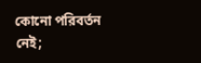কোনো পরিবর্তন নেই;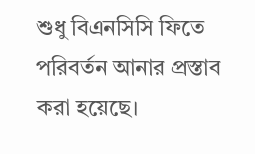শুধু বিএনসিসি ফিতে পরিবর্তন আনার প্রস্তাব করা হয়েছে।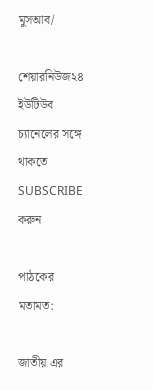মুসআব/

শেয়ারনিউজ২৪ ইউটিউব চ্যানেলের সঙ্গে থাকতে SUBSCRIBE করুন

পাঠকের মতামত:

জাতীয় এর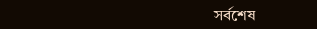সর্বশেষ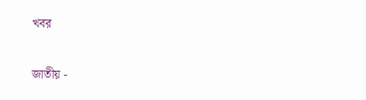খবর

জাতীয় -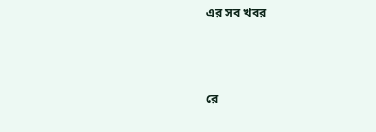এর সব খবর



রে